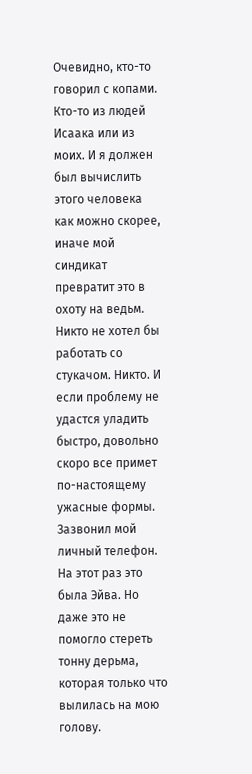Очевидно, кто-то говорил с копами. Кто-то из людей Исаака или из моих. И я должен был вычислить этого человека как можно скорее, иначе мой синдикат превратит это в охоту на ведьм. Никто не хотел бы работать со стукачом. Никто. И если проблему не удастся уладить быстро, довольно скоро все примет по-настоящему ужасные формы.
Зазвонил мой личный телефон. На этот раз это была Эйва. Но даже это не помогло стереть тонну дерьма, которая только что вылилась на мою голову.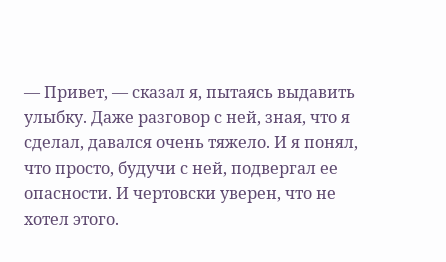— Привет, — сказал я, пытаясь выдавить улыбку. Даже разговор с ней, зная, что я сделал, давался очень тяжело. И я понял, что просто, будучи с ней, подвергал ее опасности. И чертовски уверен, что не хотел этого.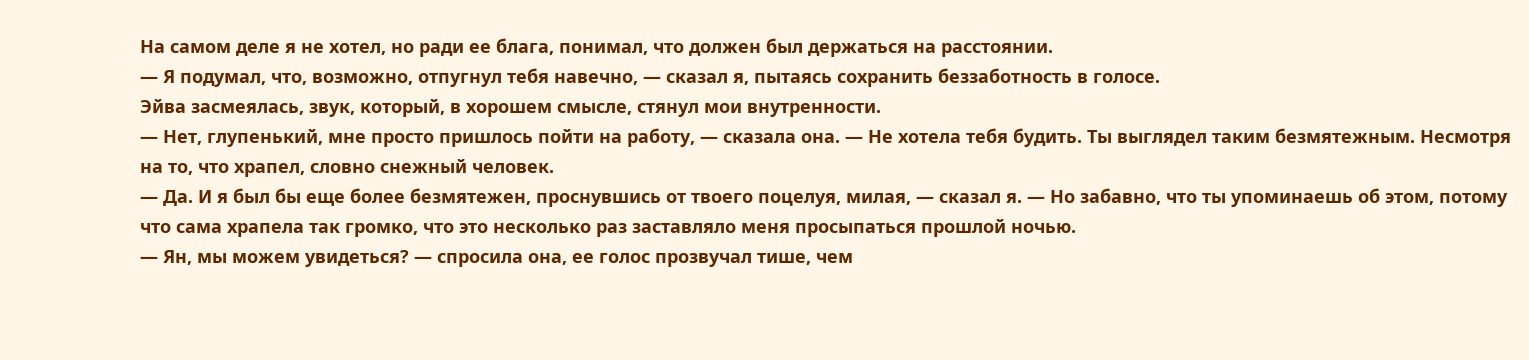На самом деле я не хотел, но ради ее блага, понимал, что должен был держаться на расстоянии.
— Я подумал, что, возможно, отпугнул тебя навечно, — сказал я, пытаясь сохранить беззаботность в голосе.
Эйва засмеялась, звук, который, в хорошем смысле, стянул мои внутренности.
— Нет, глупенький, мне просто пришлось пойти на работу, — сказала она. — Не хотела тебя будить. Ты выглядел таким безмятежным. Несмотря на то, что храпел, словно снежный человек.
— Да. И я был бы еще более безмятежен, проснувшись от твоего поцелуя, милая, — сказал я. — Но забавно, что ты упоминаешь об этом, потому что сама храпела так громко, что это несколько раз заставляло меня просыпаться прошлой ночью.
— Ян, мы можем увидеться? — спросила она, ее голос прозвучал тише, чем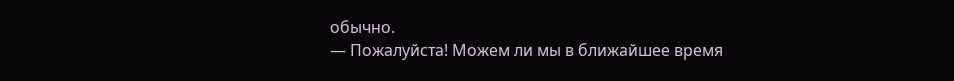обычно.
— Пожалуйста! Можем ли мы в ближайшее время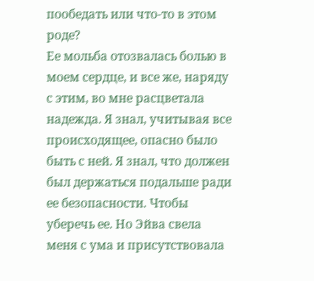пообедать или что-то в этом роде?
Ее мольба отозвалась болью в моем сердце, и все же, наряду с этим, во мне расцветала надежда. Я знал, учитывая все происходящее, опасно было быть с ней. Я знал, что должен был держаться подальше ради ее безопасности. Чтобы уберечь ее. Но Эйва свела меня с ума и присутствовала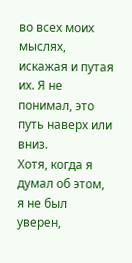во всех моих мыслях, искажая и путая их. Я не понимал, это путь наверх или вниз.
Хотя, когда я думал об этом, я не был уверен,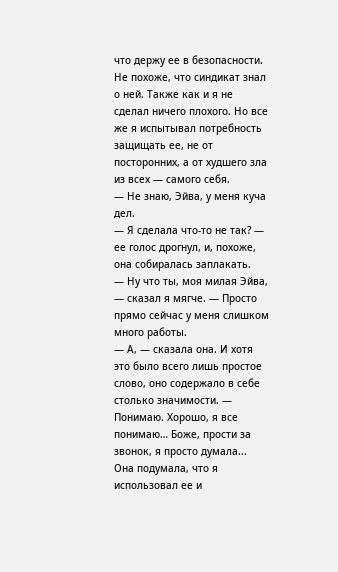что держу ее в безопасности.
Не похоже, что синдикат знал о ней. Также как и я не сделал ничего плохого. Но все же я испытывал потребность защищать ее, не от посторонних, а от худшего зла из всех — самого себя.
— Не знаю, Эйва, у меня куча дел.
— Я сделала что-то не так? — ее голос дрогнул, и, похоже, она собиралась заплакать.
— Ну что ты, моя милая Эйва, — сказал я мягче. — Просто прямо сейчас у меня слишком много работы.
— А, — сказала она. И хотя это было всего лишь простое слово, оно содержало в себе столько значимости. — Понимаю. Хорошо, я все понимаю… Боже, прости за звонок, я просто думала...
Она подумала, что я использовал ее и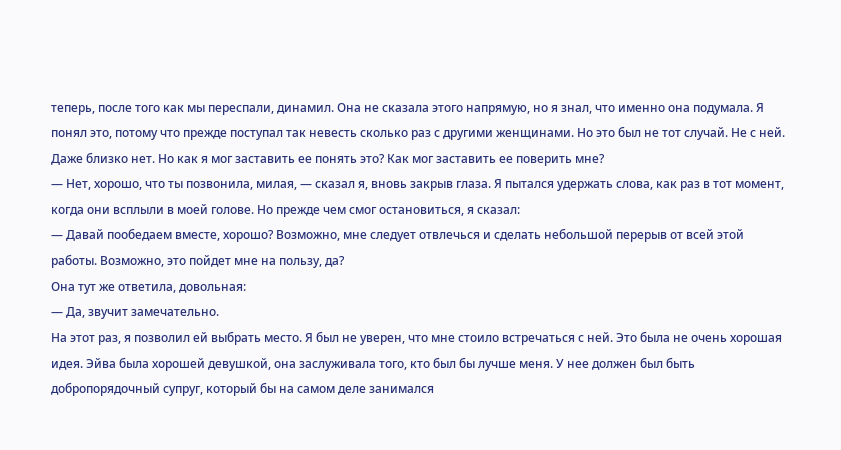теперь, после того как мы переспали, динамил. Она не сказала этого напрямую, но я знал, что именно она подумала. Я понял это, потому что прежде поступал так невесть сколько раз с другими женщинами. Но это был не тот случай. Не с ней. Даже близко нет. Но как я мог заставить ее понять это? Как мог заставить ее поверить мне?
— Нет, хорошо, что ты позвонила, милая, — сказал я, вновь закрыв глаза. Я пытался удержать слова, как раз в тот момент, когда они всплыли в моей голове. Но прежде чем смог остановиться, я сказал:
— Давай пообедаем вместе, хорошо? Возможно, мне следует отвлечься и сделать небольшой перерыв от всей этой работы. Возможно, это пойдет мне на пользу, да?
Она тут же ответила, довольная:
— Да, звучит замечательно.
На этот раз, я позволил ей выбрать место. Я был не уверен, что мне стоило встречаться с ней. Это была не очень хорошая идея. Эйва была хорошей девушкой, она заслуживала того, кто был бы лучше меня. У нее должен был быть добропорядочный супруг, который бы на самом деле занимался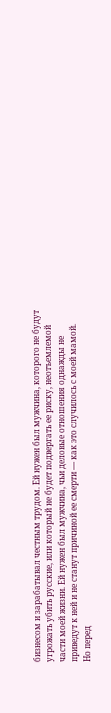бизнесом и зарабатывал честным трудом. Ей нужен был мужчина, которого не будут угрожать убить русские, или который не будет подвергать ее риску, неотъемлемой части моей жизни. Ей нужен был мужчина, чьи деловые отношения однажды не приведут к ней и не станут причиной ее смерти — как это случилось с моей мамой.
Но перед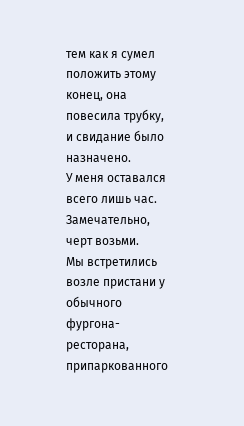тем как я сумел положить этому конец, она повесила трубку, и свидание было назначено.
У меня оставался всего лишь час. Замечательно, черт возьми.
Мы встретились возле пристани у обычного фургона-ресторана, припаркованного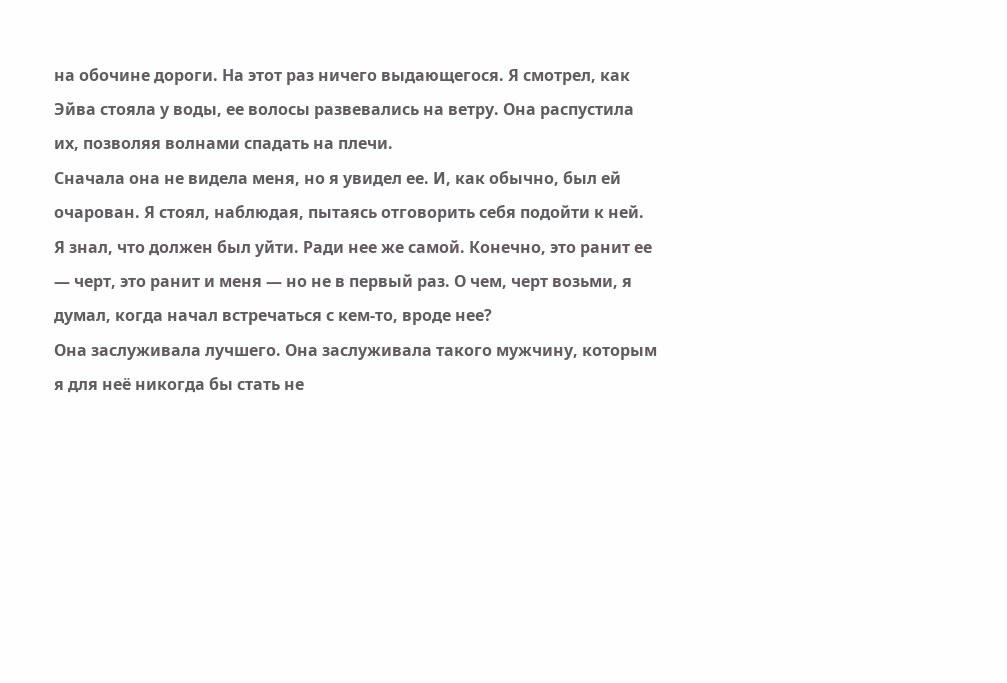на обочине дороги. На этот раз ничего выдающегося. Я смотрел, как Эйва стояла у воды, ее волосы развевались на ветру. Она распустила их, позволяя волнами спадать на плечи.
Сначала она не видела меня, но я увидел ее. И, как обычно, был ей очарован. Я стоял, наблюдая, пытаясь отговорить себя подойти к ней. Я знал, что должен был уйти. Ради нее же самой. Конечно, это ранит ее — черт, это ранит и меня — но не в первый раз. О чем, черт возьми, я думал, когда начал встречаться с кем-то, вроде нее?
Она заслуживала лучшего. Она заслуживала такого мужчину, которым я для неё никогда бы стать не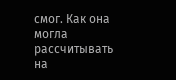смог. Как она могла рассчитывать на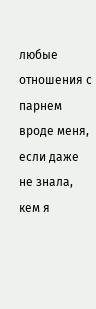любые отношения с парнем вроде меня, если даже не знала, кем я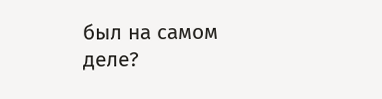был на самом деле?